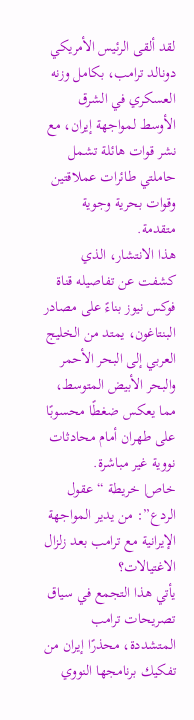لقد ألقى الرئيس الأمريكي دونالد ترامب، بكامل وزنه العسكري في الشرق الأوسط لمواجهة إيران، مع نشر قوات هائلة تشمل حاملتي طائرات عملاقتين وقوات بحرية وجوية متقدمة.
هذا الانتشار، الذي كشفت عن تفاصيله قناة فوكس نيوز بناءً على مصادر البنتاغون، يمتد من الخليج العربي إلى البحر الأحمر والبحر الأبيض المتوسط، مما يعكس ضغطًا محسوبًا على طهران أمام محادثات نووية غير مباشرة.
خاص| خريطة “عقول الردع”: من يدير المواجهة الإيرانية مع ترامب بعد زلزال الاغتيالات؟
يأتي هذا التجمع في سياق تصريحات ترامب المتشددة، محذرًا إيران من تفكيك برنامجها النووي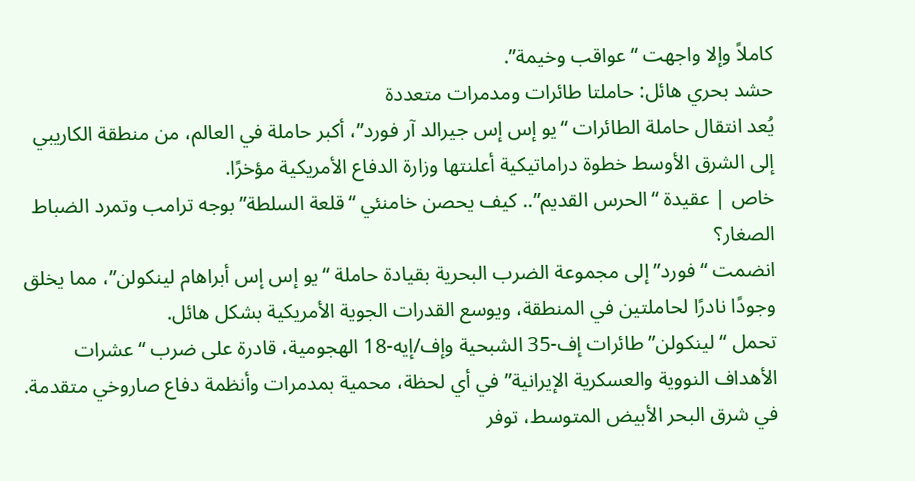كاملاً وإلا واجهت “عواقب وخيمة”.
حشد بحري هائل: حاملتا طائرات ومدمرات متعددة
يُعد انتقال حاملة الطائرات “يو إس إس جيرالد آر فورد”، أكبر حاملة في العالم، من منطقة الكاريبي إلى الشرق الأوسط خطوة دراماتيكية أعلنتها وزارة الدفاع الأمريكية مؤخرًا.
خاص | عقيدة “الحرس القديم”.. كيف يحصن خامنئي “قلعة السلطة” بوجه ترامب وتمرد الضباط الصغار؟
انضمت “فورد” إلى مجموعة الضرب البحرية بقيادة حاملة “يو إس إس أبراهام لينكولن”، مما يخلق وجودًا نادرًا لحاملتين في المنطقة، ويوسع القدرات الجوية الأمريكية بشكل هائل.
تحمل “لينكولن” طائرات إف-35 الشبحية وإف/إيه-18 الهجومية، قادرة على ضرب “عشرات الأهداف النووية والعسكرية الإيرانية” في أي لحظة، محمية بمدمرات وأنظمة دفاع صاروخي متقدمة.
في شرق البحر الأبيض المتوسط، توفر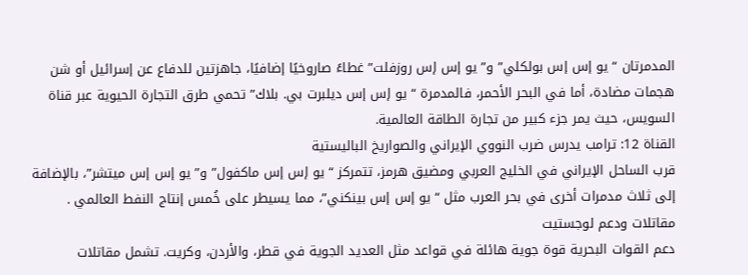المدمرتان “يو إس إس بولكلي” و”يو إس إس روزفلت” غطاءً صاروخيًا إضافيًا، جاهزتين للدفاع عن إسرائيل أو شن هجمات مضادة، أما في البحر الأحمر، فالمدمرة “يو إس إس ديلبرت بي. بلاك” تحمي طرق التجارة الحيوية عبر قناة السويس، حيث يمر جزء كبير من تجارة الطاقة العالمية.
القناة 12: ترامب يدرس ضرب النووي الإيراني والصواريخ الباليستية
قرب الساحل الإيراني في الخليج العربي ومضيق هرمز، تتمركز “يو إس إس ماكفول” و”يو إس إس ميتشر”، بالإضافة إلى ثلاث مدمرات أخرى في بحر العرب مثل “يو إس إس بينكني”، مما يسيطر على خُمس إنتاج النفط العالمي .
مقاتلات ودعم لوجستيت
دعم القوات البحرية قوة جوية هائلة في قواعد مثل العديد الجوية في قطر، والأردن، وكريت. تشمل مقاتلات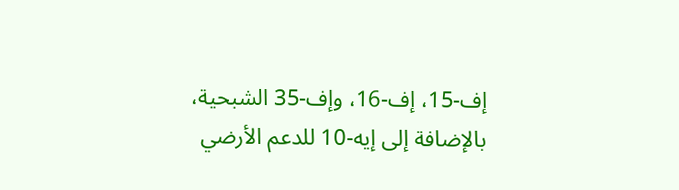إف-15، إف-16، وإف-35 الشبحية، بالإضافة إلى إيه-10 للدعم الأرضي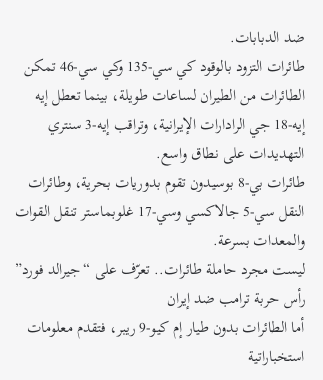ضد الدبابات.
طائرات التزود بالوقود كي سي-135 وكي سي-46 تمكن الطائرات من الطيران لساعات طويلة، بينما تعطل إيه إيه-18 جي الرادارات الإيرانية، وتراقب إيه-3 سنتري التهديدات على نطاق واسع.
طائرات بي-8 بوسيدون تقوم بدوريات بحرية، وطائرات النقل سي-5 جالاكسي وسي-17 غلوبماستر تنقل القوات والمعدات بسرعة.
ليست مجرد حاملة طائرات.. تعرّف على “جيرالد فورد” رأس حربة ترامب ضد إيران
أما الطائرات بدون طيار إم كيو-9 ريبر، فتقدم معلومات استخباراتية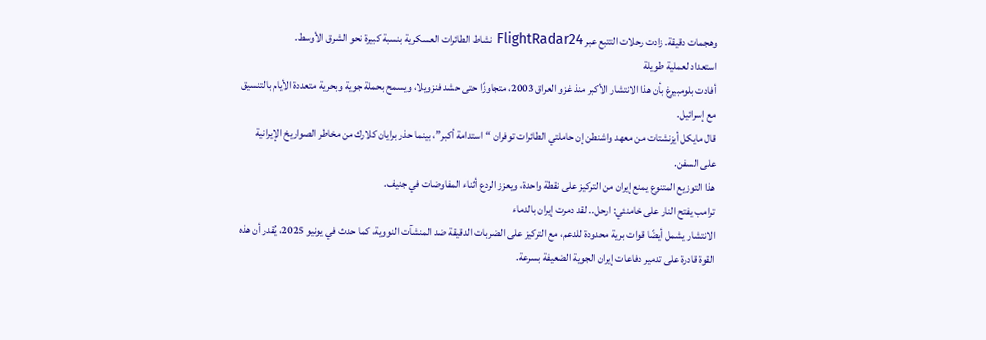وهجمات دقيقة. زادت رحلات التتبع عبر FlightRadar24 نشاط الطائرات العسكرية بنسبة كبيرة نحو الشرق الأوسط.
استعداد لعملية طويلة
أفادت بلومبيرغ بأن هذا الانتشار الأكبر منذ غزو العراق 2003، متجاوزًا حتى حشد فنزويلا، ويسمح بحملة جوية وبحرية متعددة الأيام بالتنسيق مع إسرائيل.
قال مايكل أيزنشتات من معهد واشنطن إن حاملتي الطائرات توفران “استدامة أكبر”، بينما حذر برايان كلارك من مخاطر الصواريخ الإيرانية على السفن.
هذا التوزيع المتنوع يمنع إيران من التركيز على نقطة واحدة، ويعزز الردع أثناء المفاوضات في جنيف.
ترامب يفتح النار على خامنئي: ارحل.. لقد دمرت إيران بالدماء
الانتشار يشمل أيضًا قوات برية محدودة للدعم، مع التركيز على الضربات الدقيقة ضد المنشآت النووية، كما حدث في يونيو 2025، يُقدر أن هذه القوة قادرة على تدمير دفاعات إيران الجوية الضعيفة بسرعة.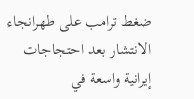ضغط ترامب على طهرانجاء الانتشار بعد احتجاجات إيرانية واسعة في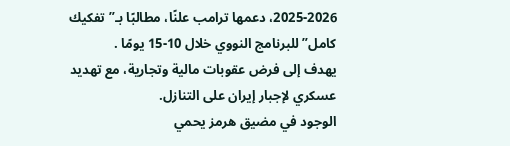2025-2026، دعمها ترامب علنًا، مطالبًا بـ”تفكيك كامل” للبرنامج النووي خلال 10-15 يومًا .
يهدف إلى فرض عقوبات مالية وتجارية، مع تهديد عسكري لإجبار إيران على التنازل.
الوجود في مضيق هرمز يحمي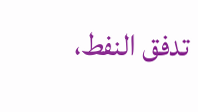تدفق النفط،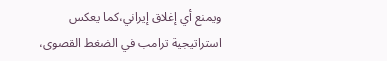ويمنع أي إغلاق إيراني،كما يعكس استراتيجية ترامب في الضغط القصوى،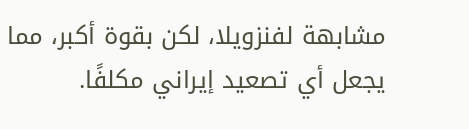مشابهة لفنزويلا، لكن بقوة أكبر، مما يجعل أي تصعيد إيراني مكلفًا.